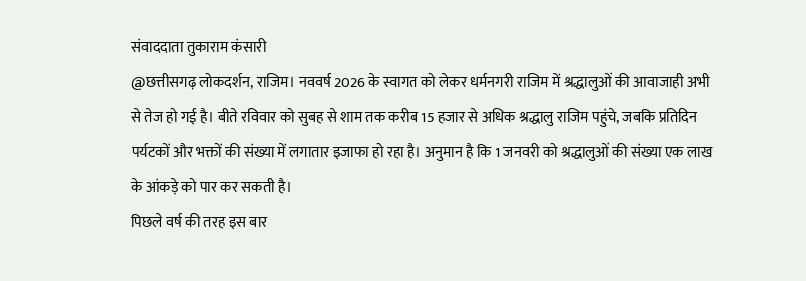संवाददाता तुकाराम कंसारी
@छत्तीसगढ़ लोकदर्शन, राजिम। नववर्ष 2026 के स्वागत को लेकर धर्मनगरी राजिम में श्रद्धालुओं की आवाजाही अभी से तेज हो गई है। बीते रविवार को सुबह से शाम तक करीब 15 हजार से अधिक श्रद्धालु राजिम पहुंचे, जबकि प्रतिदिन पर्यटकों और भक्तों की संख्या में लगातार इजाफा हो रहा है। अनुमान है कि 1 जनवरी को श्रद्धालुओं की संख्या एक लाख के आंकड़े को पार कर सकती है।
पिछले वर्ष की तरह इस बार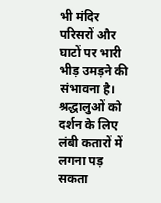भी मंदिर परिसरों और घाटों पर भारी भीड़ उमड़ने की संभावना है। श्रद्धालुओं को दर्शन के लिए लंबी कतारों में लगना पड़ सकता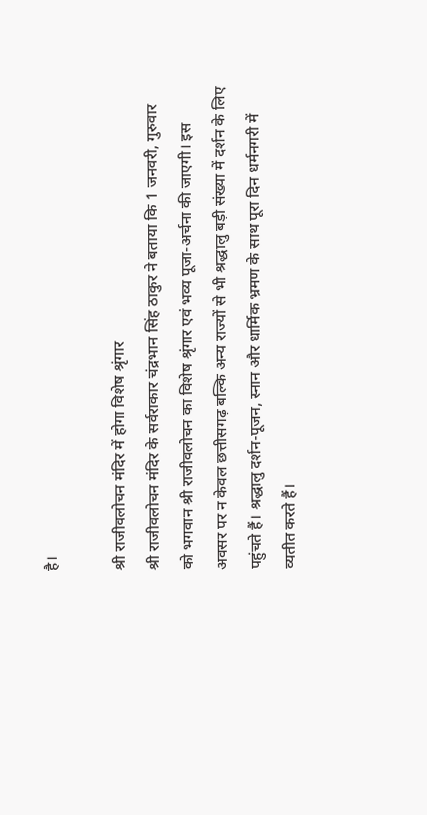है।

श्री राजीवलोचन मंदिर में होगा विशेष श्रृंगार
श्री राजीवलोचन मंदिर के सर्वराकार चंद्रभान सिंह ठाकुर ने बताया कि 1 जनवरी, गुरुवार को भगवान श्री राजीवलोचन का विशेष श्रृंगार एवं भव्य पूजा-अर्चना की जाएगी। इस अवसर पर न केवल छत्तीसगढ़ बल्कि अन्य राज्यों से भी श्रद्धालु बड़ी संख्या में दर्शन के लिए पहुंचते हैं। श्रद्धालु दर्शन-पूजन, स्नान और धार्मिक भ्रमण के साथ पूरा दिन धर्मनगरी में व्यतीत करते हैं।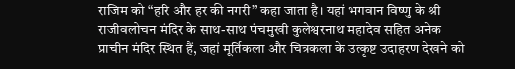राजिम को “हरि और हर की नगरी” कहा जाता है। यहां भगवान विष्णु के श्री राजीवलोचन मंदिर के साथ-साथ पंचमुखी कुलेश्वरनाथ महादेव सहित अनेक प्राचीन मंदिर स्थित हैं, जहां मूर्तिकला और चित्रकला के उत्कृष्ट उदाहरण देखने को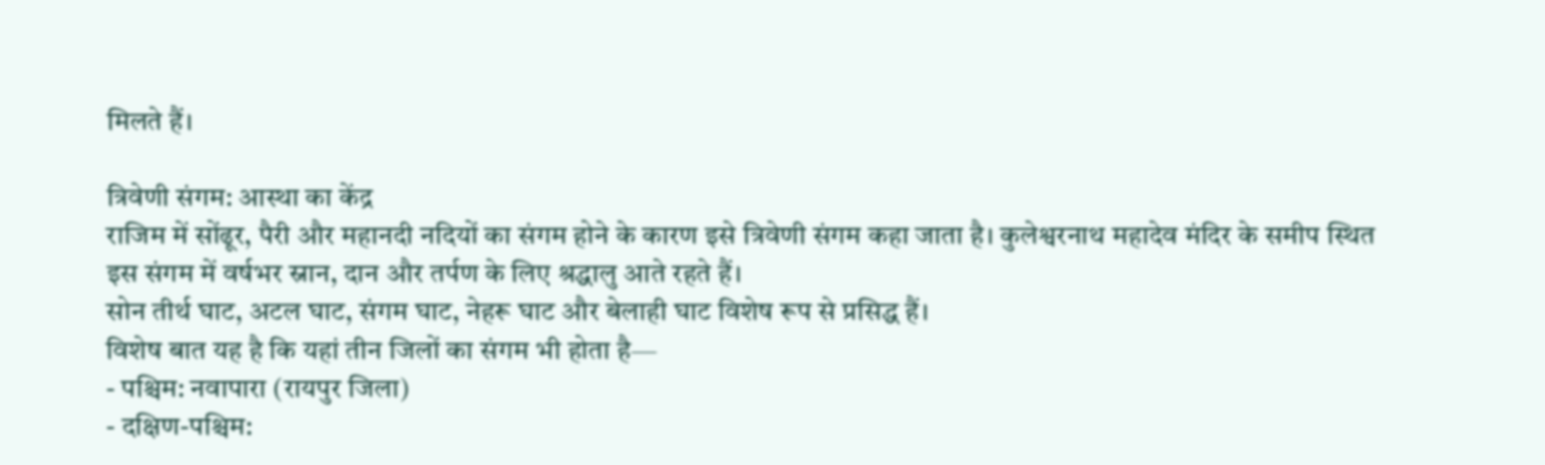मिलते हैं।

त्रिवेणी संगम: आस्था का केंद्र
राजिम में सोंढूर, पैरी और महानदी नदियों का संगम होने के कारण इसे त्रिवेणी संगम कहा जाता है। कुलेश्वरनाथ महादेव मंदिर के समीप स्थित इस संगम में वर्षभर स्नान, दान और तर्पण के लिए श्रद्धालु आते रहते हैं।
सोन तीर्थ घाट, अटल घाट, संगम घाट, नेहरू घाट और बेलाही घाट विशेष रूप से प्रसिद्ध हैं।
विशेष बात यह है कि यहां तीन जिलों का संगम भी होता है—
- पश्चिम: नवापारा (रायपुर जिला)
- दक्षिण-पश्चिम: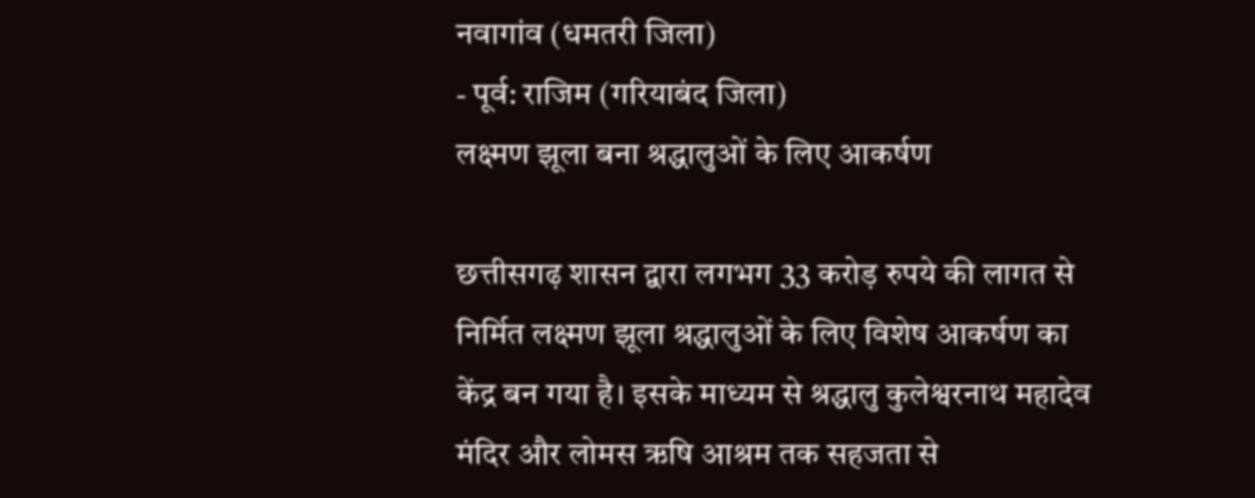नवागांव (धमतरी जिला)
- पूर्व: राजिम (गरियाबंद जिला)
लक्ष्मण झूला बना श्रद्धालुओं के लिए आकर्षण

छत्तीसगढ़ शासन द्वारा लगभग 33 करोड़ रुपये की लागत से निर्मित लक्ष्मण झूला श्रद्धालुओं के लिए विशेष आकर्षण का केंद्र बन गया है। इसके माध्यम से श्रद्धालु कुलेश्वरनाथ महादेव मंदिर और लोमस ऋषि आश्रम तक सहजता से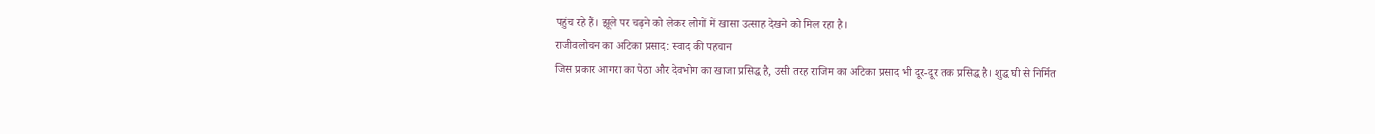पहुंच रहे हैं। झूले पर चढ़ने को लेकर लोगों में खासा उत्साह देखने को मिल रहा है।
राजीवलोचन का अटिका प्रसाद: स्वाद की पहचान
जिस प्रकार आगरा का पेठा और देवभोग का खाजा प्रसिद्ध है, उसी तरह राजिम का अटिका प्रसाद भी दूर-दूर तक प्रसिद्ध है। शुद्ध घी से निर्मित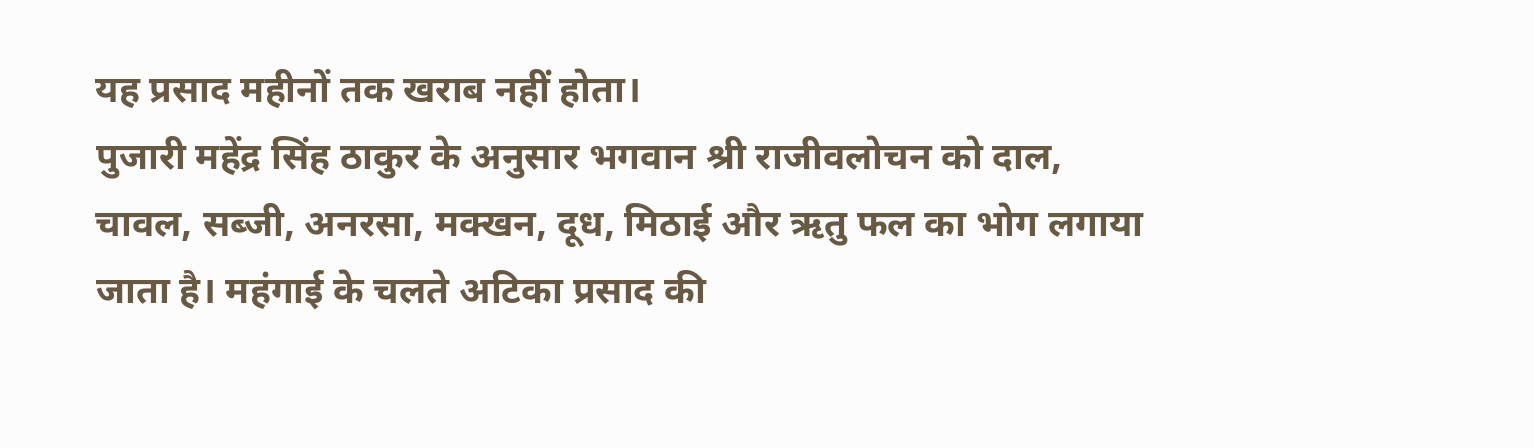यह प्रसाद महीनों तक खराब नहीं होता।
पुजारी महेंद्र सिंह ठाकुर के अनुसार भगवान श्री राजीवलोचन को दाल, चावल, सब्जी, अनरसा, मक्खन, दूध, मिठाई और ऋतु फल का भोग लगाया जाता है। महंगाई के चलते अटिका प्रसाद की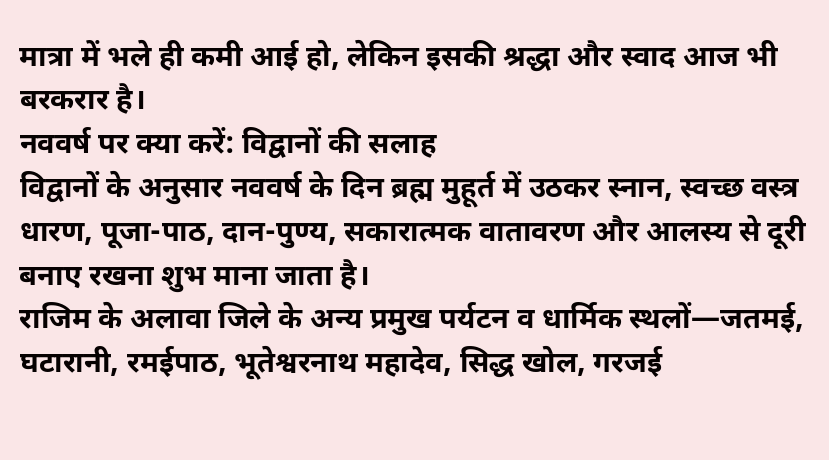मात्रा में भले ही कमी आई हो, लेकिन इसकी श्रद्धा और स्वाद आज भी बरकरार है।
नववर्ष पर क्या करें: विद्वानों की सलाह
विद्वानों के अनुसार नववर्ष के दिन ब्रह्म मुहूर्त में उठकर स्नान, स्वच्छ वस्त्र धारण, पूजा-पाठ, दान-पुण्य, सकारात्मक वातावरण और आलस्य से दूरी बनाए रखना शुभ माना जाता है।
राजिम के अलावा जिले के अन्य प्रमुख पर्यटन व धार्मिक स्थलों—जतमई, घटारानी, रमईपाठ, भूतेश्वरनाथ महादेव, सिद्ध खोल, गरजई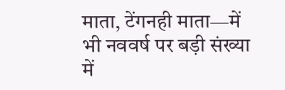माता, टेंगनही माता—में भी नववर्ष पर बड़ी संख्या में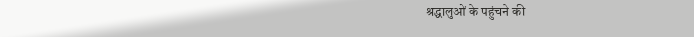श्रद्धालुओं के पहुंचने की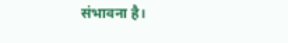संभावना है।